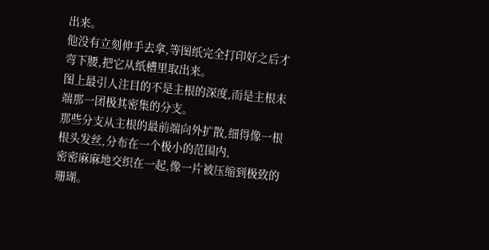出来。
他没有立刻伸手去拿,等图纸完全打印好之后才弯下腰,把它从纸槽里取出来。
图上最引人注目的不是主根的深度,而是主根末端那一团极其密集的分支。
那些分支从主根的最前端向外扩散,细得像一根根头发丝,分布在一个极小的范围内,
密密麻麻地交织在一起,像一片被压缩到极致的珊瑚。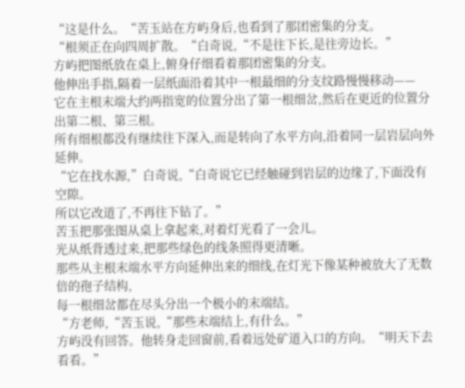“这是什么。“苦玉站在方屿身后,也看到了那团密集的分支。
“根须正在向四周扩散。“白奇说,“不是往下长,是往旁边长。”
方屿把图纸放在桌上,俯身仔细看着那团密集的分支。
他伸出手指,隔着一层纸面沿着其中一根最细的分支纹路慢慢移动——
它在主根末端大约两指宽的位置分出了第一根细岔,然后在更近的位置分出第二根、第三根。
所有细根都没有继续往下深入,而是转向了水平方向,沿着同一层岩层向外延伸。
“它在找水源,”白奇说,“白奇说它已经触碰到岩层的边缘了,下面没有空隙。
所以它改道了,不再往下钻了。”
苦玉把那张图从桌上拿起来,对着灯光看了一会儿。
光从纸背透过来,把那些绿色的线条照得更清晰。
那些从主根末端水平方向延伸出来的细线,在灯光下像某种被放大了无数倍的孢子结构,
每一根细岔都在尽头分出一个极小的末端结。
“方老师,“苦玉说,“那些末端结上,有什么。”
方屿没有回答。他转身走回窗前,看着远处矿道入口的方向。“明天下去看看。”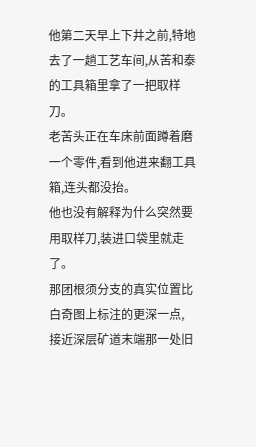他第二天早上下井之前,特地去了一趟工艺车间,从苦和泰的工具箱里拿了一把取样刀。
老苦头正在车床前面蹲着磨一个零件,看到他进来翻工具箱,连头都没抬。
他也没有解释为什么突然要用取样刀,装进口袋里就走了。
那团根须分支的真实位置比白奇图上标注的更深一点,
接近深层矿道末端那一处旧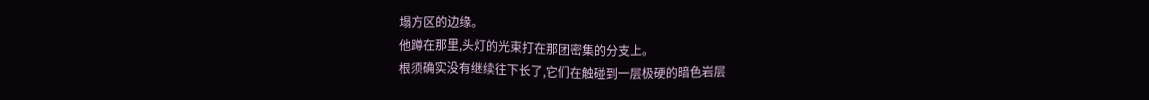塌方区的边缘。
他蹲在那里,头灯的光束打在那团密集的分支上。
根须确实没有继续往下长了,它们在触碰到一层极硬的暗色岩层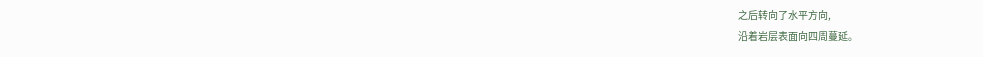之后转向了水平方向,
沿着岩层表面向四周蔓延。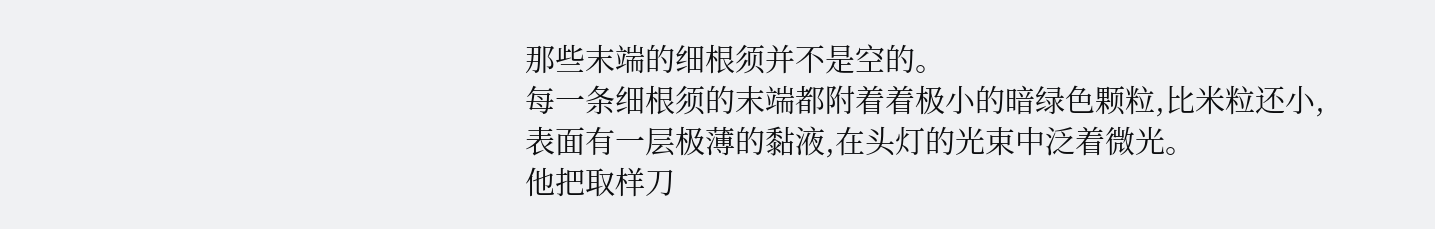那些末端的细根须并不是空的。
每一条细根须的末端都附着着极小的暗绿色颗粒,比米粒还小,
表面有一层极薄的黏液,在头灯的光束中泛着微光。
他把取样刀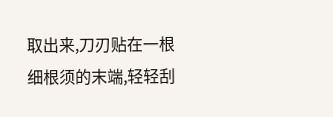取出来,刀刃贴在一根细根须的末端,轻轻刮